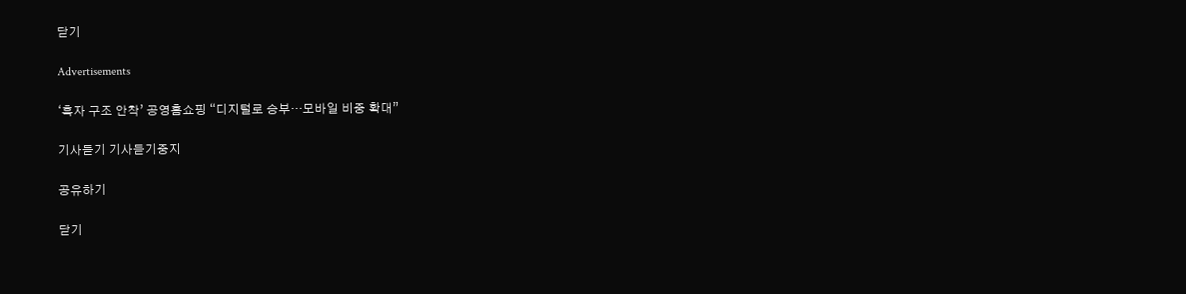닫기

Advertisements

‘흑자 구조 안착’ 공영홈쇼핑 “디지털로 승부…모바일 비중 확대”

기사듣기 기사듣기중지

공유하기

닫기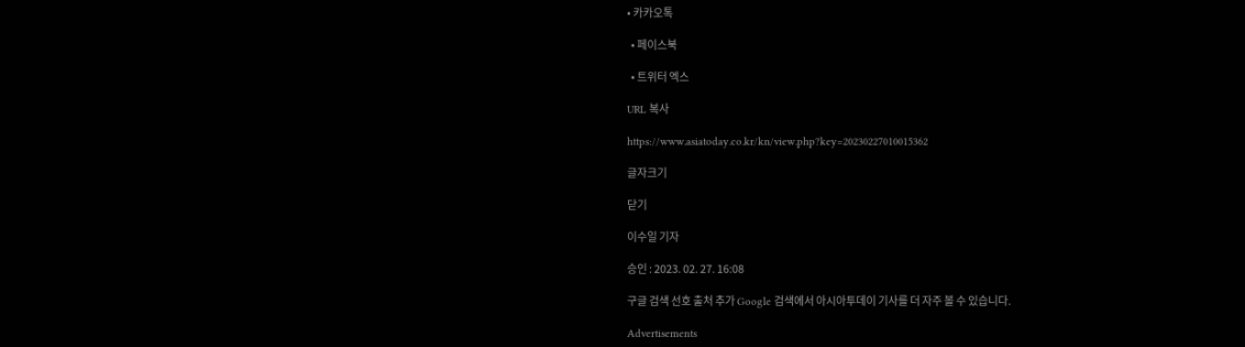• 카카오톡

  • 페이스북

  • 트위터 엑스

URL 복사

https://www.asiatoday.co.kr/kn/view.php?key=20230227010015362

글자크기

닫기

이수일 기자

승인 : 2023. 02. 27. 16:08

구글 검색 선호 출처 추가 Google 검색에서 아시아투데이 기사를 더 자주 볼 수 있습니다.

Advertisements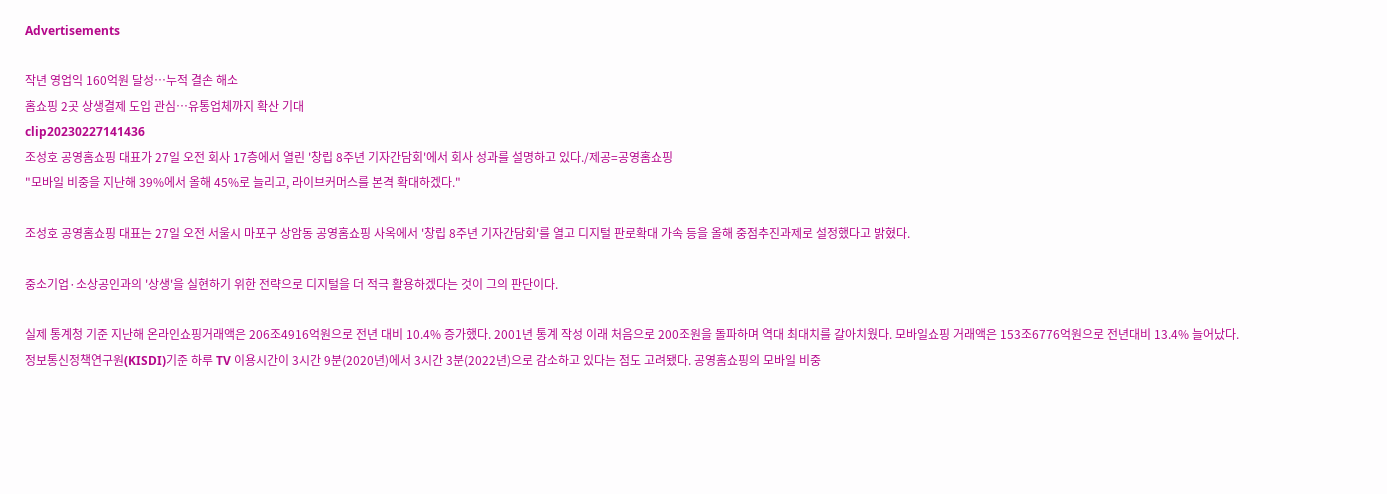Advertisements

작년 영업익 160억원 달성…누적 결손 해소
홈쇼핑 2곳 상생결제 도입 관심…유통업체까지 확산 기대
clip20230227141436
조성호 공영홈쇼핑 대표가 27일 오전 회사 17층에서 열린 '창립 8주년 기자간담회'에서 회사 성과를 설명하고 있다./제공=공영홈쇼핑
"모바일 비중을 지난해 39%에서 올해 45%로 늘리고, 라이브커머스를 본격 확대하겠다."

조성호 공영홈쇼핑 대표는 27일 오전 서울시 마포구 상암동 공영홈쇼핑 사옥에서 '창립 8주년 기자간담회'를 열고 디지털 판로확대 가속 등을 올해 중점추진과제로 설정했다고 밝혔다.

중소기업·소상공인과의 '상생'을 실현하기 위한 전략으로 디지털을 더 적극 활용하겠다는 것이 그의 판단이다.

실제 통계청 기준 지난해 온라인쇼핑거래액은 206조4916억원으로 전년 대비 10.4% 증가했다. 2001년 통계 작성 이래 처음으로 200조원을 돌파하며 역대 최대치를 갈아치웠다. 모바일쇼핑 거래액은 153조6776억원으로 전년대비 13.4% 늘어났다. 정보통신정책연구원(KISDI)기준 하루 TV 이용시간이 3시간 9분(2020년)에서 3시간 3분(2022년)으로 감소하고 있다는 점도 고려됐다. 공영홈쇼핑의 모바일 비중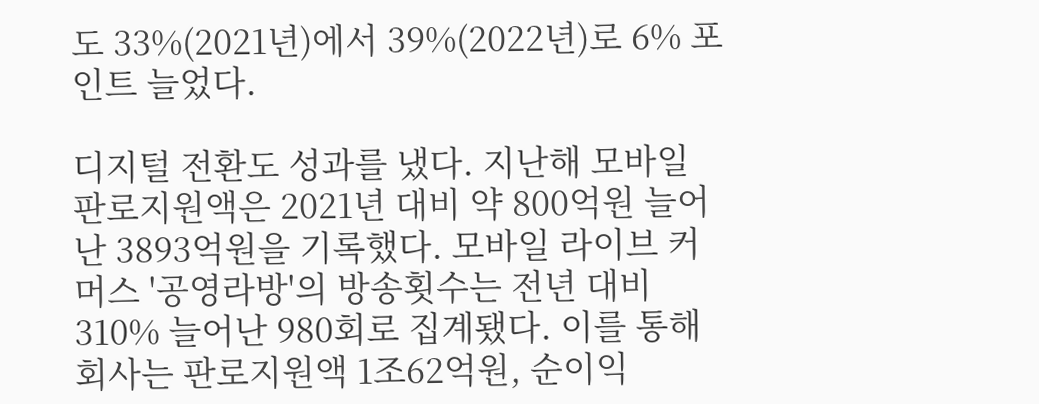도 33%(2021년)에서 39%(2022년)로 6% 포인트 늘었다.

디지털 전환도 성과를 냈다. 지난해 모바일 판로지원액은 2021년 대비 약 800억원 늘어난 3893억원을 기록했다. 모바일 라이브 커머스 '공영라방'의 방송횟수는 전년 대비 310% 늘어난 980회로 집계됐다. 이를 통해 회사는 판로지원액 1조62억원, 순이익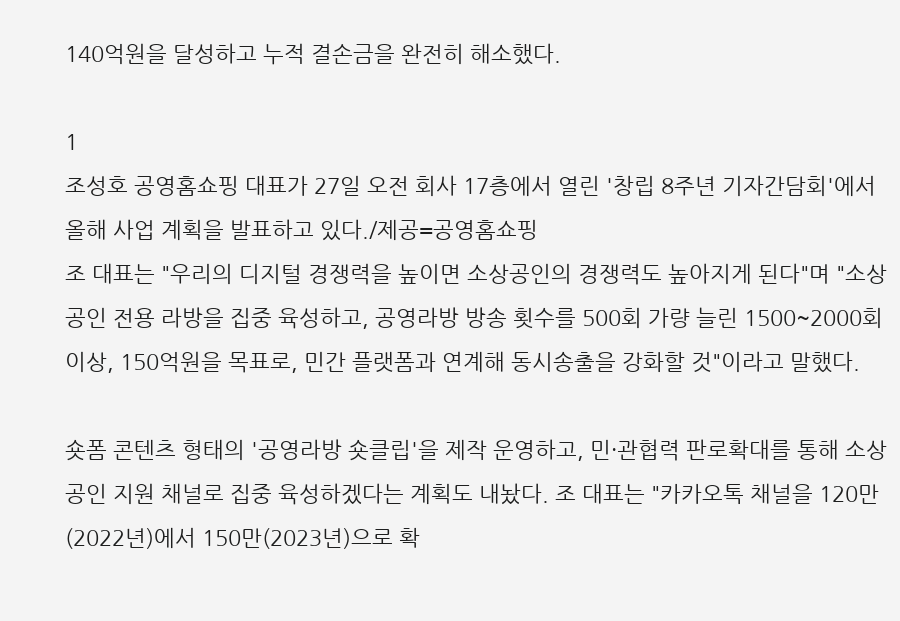140억원을 달성하고 누적 결손금을 완전히 해소했다.

1
조성호 공영홈쇼핑 대표가 27일 오전 회사 17층에서 열린 '창립 8주년 기자간담회'에서 올해 사업 계획을 발표하고 있다./제공=공영홈쇼핑
조 대표는 "우리의 디지털 경쟁력을 높이면 소상공인의 경쟁력도 높아지게 된다"며 "소상공인 전용 라방을 집중 육성하고, 공영라방 방송 횟수를 500회 가량 늘린 1500~2000회 이상, 150억원을 목표로, 민간 플랫폼과 연계해 동시송출을 강화할 것"이라고 말했다.

숏폼 콘텐츠 형태의 '공영라방 숏클립'을 제작 운영하고, 민·관협력 판로확대를 통해 소상공인 지원 채널로 집중 육성하겠다는 계획도 내놨다. 조 대표는 "카카오톡 채널을 120만(2022년)에서 150만(2023년)으로 확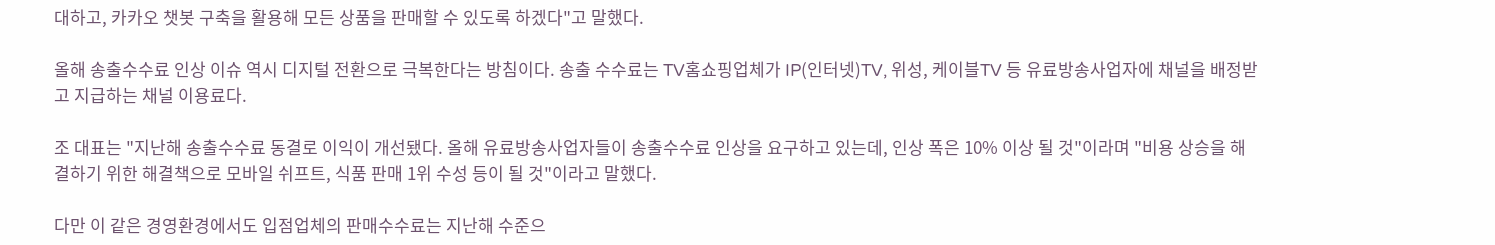대하고, 카카오 챗봇 구축을 활용해 모든 상품을 판매할 수 있도록 하겠다"고 말했다.

올해 송출수수료 인상 이슈 역시 디지털 전환으로 극복한다는 방침이다. 송출 수수료는 TV홈쇼핑업체가 IP(인터넷)TV, 위성, 케이블TV 등 유료방송사업자에 채널을 배정받고 지급하는 채널 이용료다.

조 대표는 "지난해 송출수수료 동결로 이익이 개선됐다. 올해 유료방송사업자들이 송출수수료 인상을 요구하고 있는데, 인상 폭은 10% 이상 될 것"이라며 "비용 상승을 해결하기 위한 해결책으로 모바일 쉬프트, 식품 판매 1위 수성 등이 될 것"이라고 말했다.

다만 이 같은 경영환경에서도 입점업체의 판매수수료는 지난해 수준으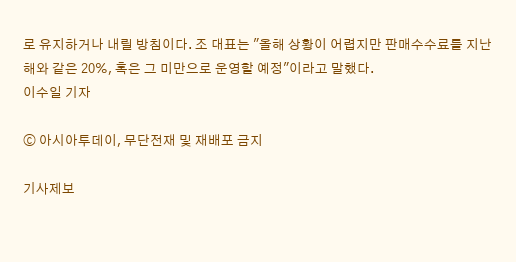로 유지하거나 내릴 방침이다. 조 대표는 "올해 상황이 어렵지만 판매수수료를 지난해와 같은 20%, 혹은 그 미만으로 운영할 예정"이라고 말했다.
이수일 기자

ⓒ 아시아투데이, 무단전재 및 재배포 금지

기사제보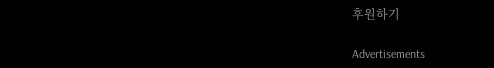후원하기

Advertisements